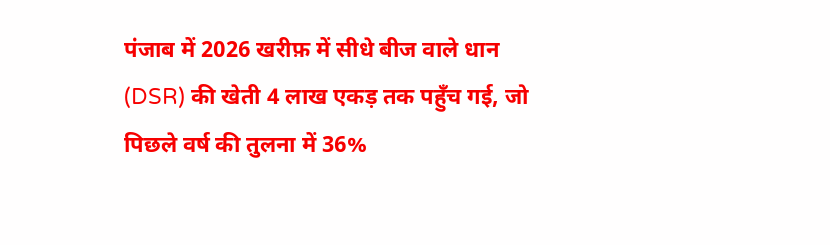पंजाब में 2026 खरीफ़ में सीधे बीज वाले धान (DSR) की खेती 4 लाख एकड़ तक पहुँच गई, जो पिछले वर्ष की तुलना में 36%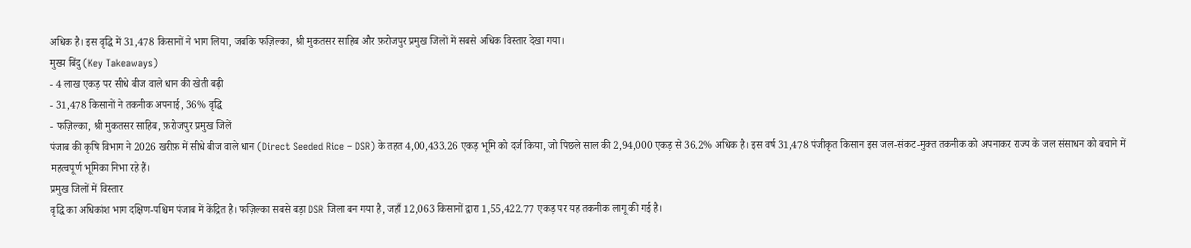अधिक है। इस वृद्धि में 31,478 किसानों ने भाग लिया, जबकि फज़िल्का, श्री मुकतसर साहिब और फ़रोजपुर प्रमुख जिलों में सबसे अधिक विस्तार देखा गया।
मुख्य बिंदु (Key Takeaways)
- 4 लाख एकड़ पर सीधे बीज वाले धान की खेती बढ़ी
- 31,478 किसानों ने तकनीक अपनाई, 36% वृद्धि
- फज़िल्का, श्री मुकतसर साहिब, फ़रोजपुर प्रमुख जिलें
पंजाब की कृषि विभाग ने 2026 खरीफ़ में सीधे बीज वाले धान (Direct Seeded Rice – DSR) के तहत 4,00,433.26 एकड़ भूमि को दर्ज किया, जो पिछले साल की 2,94,000 एकड़ से 36.2% अधिक है। इस वर्ष 31,478 पंजीकृत किसान इस जल‑संकट‑मुक्त तकनीक को अपनाकर राज्य के जल संसाधन को बचाने में महत्वपूर्ण भूमिका निभा रहे हैं।
प्रमुख जिलों में विस्तार
वृद्धि का अधिकांश भाग दक्षिण‑पश्चिम पंजाब में केंद्रित है। फज़िल्का सबसे बड़ा DSR जिला बन गया है, जहाँ 12,063 किसानों द्वारा 1,55,422.77 एकड़ पर यह तकनीक लागू की गई है।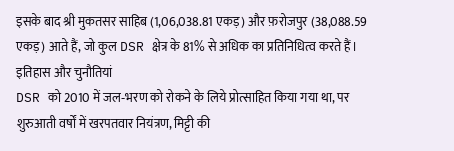इसके बाद श्री मुकतसर साहिब (1,06,038.81 एकड़) और फ़रोजपुर (38,088.59 एकड़) आते हैं, जो कुल DSR क्षेत्र के 81% से अधिक का प्रतिनिधित्व करते हैं।
इतिहास और चुनौतियां
DSR को 2010 में जल‑भरण को रोकने के लिये प्रोत्साहित किया गया था, पर शुरुआती वर्षों में खरपतवार नियंत्रण, मिट्टी की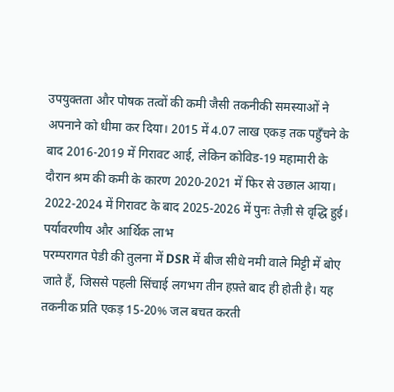उपयुक्तता और पोषक तत्वों की कमी जैसी तकनीकी समस्याओं ने अपनाने को धीमा कर दिया। 2015 में 4.07 लाख एकड़ तक पहुँचने के बाद 2016‑2019 में गिरावट आई, लेकिन कोविड‑19 महामारी के दौरान श्रम की कमी के कारण 2020‑2021 में फिर से उछाल आया। 2022‑2024 में गिरावट के बाद 2025‑2026 में पुनः तेज़ी से वृद्धि हुई।
पर्यावरणीय और आर्थिक लाभ
परम्परागत पेडी की तुलना में DSR में बीज सीधे नमी वाले मिट्टी में बोए जाते हैं, जिससे पहली सिंचाई लगभग तीन हफ़्ते बाद ही होती है। यह तकनीक प्रति एकड़ 15‑20% जल बचत करती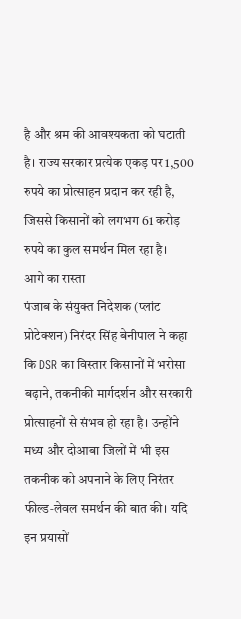है और श्रम की आवश्यकता को घटाती है। राज्य सरकार प्रत्येक एकड़ पर 1,500 रुपये का प्रोत्साहन प्रदान कर रही है, जिससे किसानों को लगभग 61 करोड़ रुपये का कुल समर्थन मिल रहा है।
आगे का रास्ता
पंजाब के संयुक्त निदेशक (प्लांट प्रोटेक्शन) निरंदर सिंह बेनीपाल ने कहा कि DSR का विस्तार किसानों में भरोसा बढ़ाने, तकनीकी मार्गदर्शन और सरकारी प्रोत्साहनों से संभव हो रहा है। उन्होंने मध्य और दोआबा जिलों में भी इस तकनीक को अपनाने के लिए निरंतर फील्ड‑लेवल समर्थन की बात की। यदि इन प्रयासों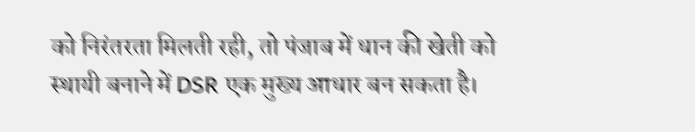को निरंतरता मिलती रही, तो पंजाब में धान की खेती को स्थायी बनाने में DSR एक मुख्य आधार बन सकता है।